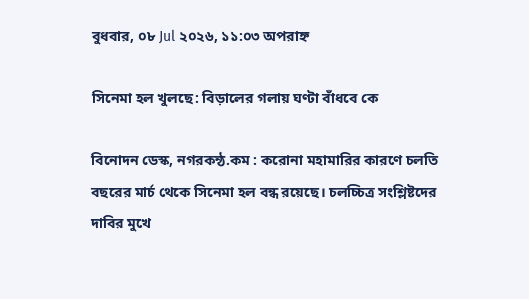বুধবার, ০৮ Jul ২০২৬, ১১:০৩ অপরাহ্ন

সিনেমা হল খুলছে: বিড়ালের গলায় ঘণ্টা বাঁধবে কে

বিনোদন ডেস্ক, নগরকন্ঠ.কম : করোনা মহামারির কারণে চলতি বছরের মার্চ থেকে সিনেমা হল বন্ধ রয়েছে। চলচ্চিত্র সংশ্লিষ্টদের দাবির মুখে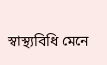স্বাস্থ্যবিধি মেনে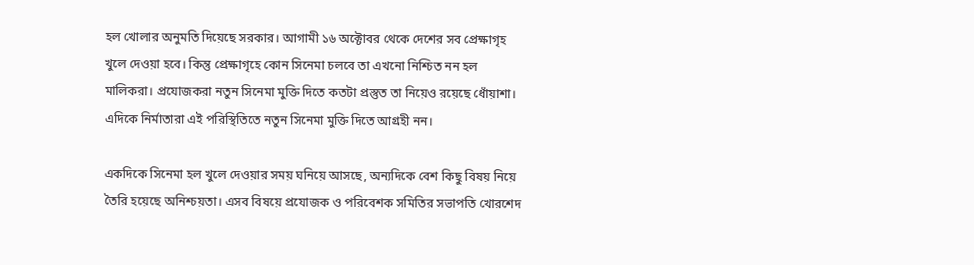হল খোলার অনুমতি দিয়েছে সরকার। আগামী ১৬ অক্টোবর থেকে দেশের সব প্রেক্ষাগৃহ খুলে দেওয়া হবে। কিন্তু প্রেক্ষাগৃহে কোন সিনেমা চলবে তা এখনো নিশ্চিত নন হল মালিকরা। প্রযোজকরা নতুন সিনেমা মুক্তি দিতে কতটা প্রস্তুত তা নিয়েও রয়েছে ধোঁয়াশা। এদিকে নির্মাতারা এই পরিস্থিতিতে নতুন সিনেমা মুক্তি দিতে আগ্রহী নন।

একদিকে সিনেমা হল খুলে দেওয়ার সময় ঘনিয়ে আসছে, অন্যদিকে বেশ কিছু বিষয় নিয়ে তৈরি হয়েছে অনিশ্চয়তা। এসব বিষয়ে প্রযোজক ও পরিবেশক সমিতির সভাপতি খোরশেদ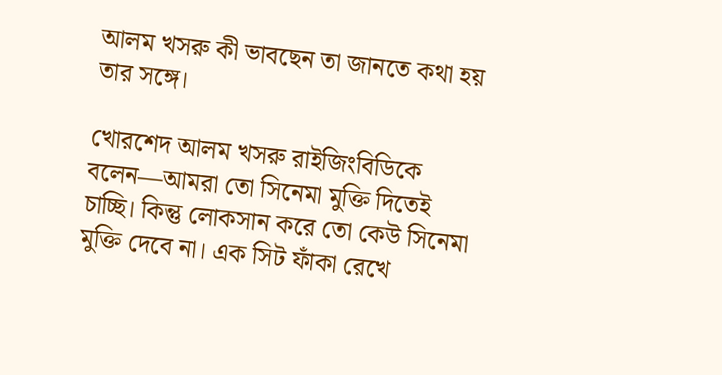আলম খসরু কী ভাবছেন তা জানতে কথা হয় তার সঙ্গে।

খোরশেদ আলম খসরু রাইজিংবিডিকে বলেন—আমরা তো সিনেমা মুক্তি দিতেই চাচ্ছি। কিন্তু লোকসান করে তো কেউ সিনেমা মুক্তি দেবে না। এক সিট ফাঁকা রেখে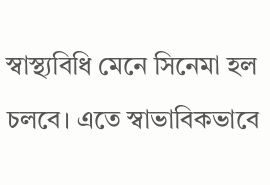স্বাস্থ্যবিধি মেনে সিনেমা হল চলবে। এতে স্বাভাবিকভাবে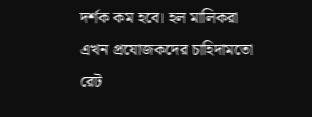দর্শক কম হবে। হল মালিকরা এখন প্রযোজকদের চাহিদামতো রেট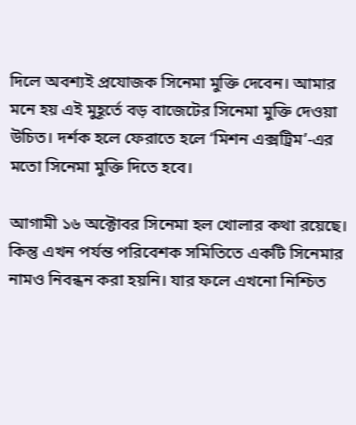দিলে অবশ্যই প্রযোজক সিনেমা মুক্তি দেবেন। আমার মনে হয় এই মুহূর্তে বড় বাজেটের সিনেমা মুক্তি দেওয়া উচিত। দর্শক হলে ফেরাতে হলে ‘মিশন এক্সট্রিম’-এর মতো সিনেমা মুক্তি দিতে হবে।

আগামী ১৬ অক্টোবর সিনেমা হল খোলার কথা রয়েছে। কিন্তু এখন পর্যন্ত পরিবেশক সমিতিতে একটি সিনেমার নামও নিবন্ধন করা হয়নি। যার ফলে এখনো নিশ্চিত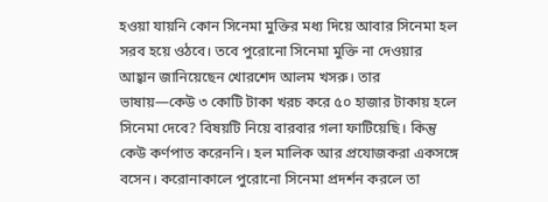হওয়া যায়নি কোন সিনেমা মুক্তির মধ্য দিয়ে আবার সিনেমা হল সরব হয়ে ওঠবে। তবে পুরোনো সিনেমা মুক্তি না দেওয়ার আহ্বান জানিয়েছেন খোরশেদ আলম খসরু। তার ভাষায়—কেউ ৩ কোটি টাকা খরচ করে ৫০ হাজার টাকায় হলে সিনেমা দেবে? বিষয়টি নিয়ে বারবার গলা ফাটিয়েছি। কিন্তু কেউ কর্ণপাত করেননি। হল মালিক আর প্রযোজকরা একসঙ্গে বসেন। করোনাকালে পুরোনো সিনেমা প্রদর্শন করলে তা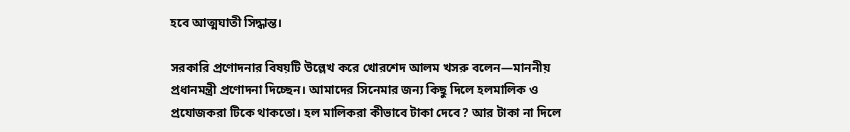হবে আত্মঘাতী সিদ্ধান্ত।

সরকারি প্রণোদনার বিষয়টি উল্লেখ করে খোরশেদ আলম খসরু বলেন—মাননীয় প্রধানমন্ত্রী প্রণোদনা দিচ্ছেন। আমাদের সিনেমার জন্য কিছু দিলে হলমালিক ও প্রযোজকরা টিকে থাকতো। হল মালিকরা কীভাবে টাকা দেবে? আর টাকা না দিলে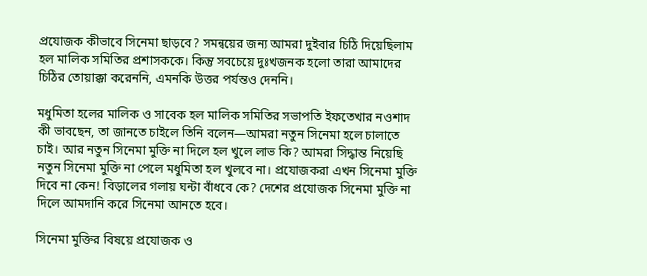প্রযোজক কীভাবে সিনেমা ছাড়বে? সমন্বয়ের জন্য আমরা দুইবার চিঠি দিয়েছিলাম হল মালিক সমিতির প্রশাসককে। কিন্তু সবচেয়ে দুঃখজনক হলো তারা আমাদের চিঠির তোয়াক্কা করেননি, এমনকি উত্তর পর্যন্তও দেননি।

মধুমিতা হলের মালিক ও সাবেক হল মালিক সমিতির সভাপতি ইফতেখার নওশাদ কী ভাবছেন, তা জানতে চাইলে তিনি বলেন—আমরা নতুন সিনেমা হলে চালাতে চাই। আর নতুন সিনেমা মুক্তি না দিলে হল খুলে লাভ কি? আমরা সিদ্ধান্ত নিয়েছি নতুন সিনেমা মুক্তি না পেলে মধুমিতা হল খুলবে না। প্রযোজকরা এখন সিনেমা মুক্তি দিবে না কেন! বিড়ালের গলায় ঘন্টা বাঁধবে কে? দেশের প্রযোজক সিনেমা মুক্তি না দিলে আমদানি করে সিনেমা আনতে হবে।

সিনেমা মুক্তির বিষয়ে প্রযোজক ও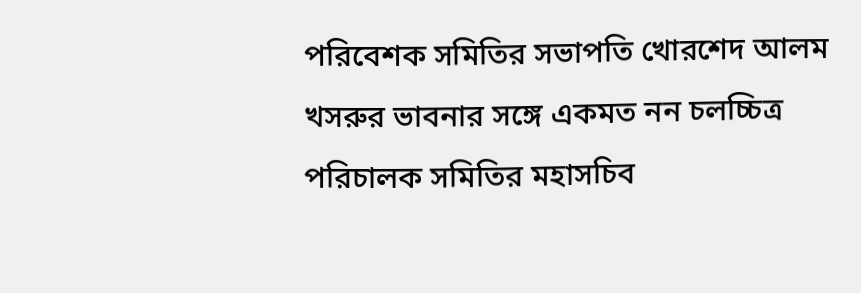পরিবেশক সমিতির সভাপতি খোরশেদ আলম খসরুর ভাবনার সঙ্গে একমত নন চলচ্চিত্র পরিচালক সমিতির মহাসচিব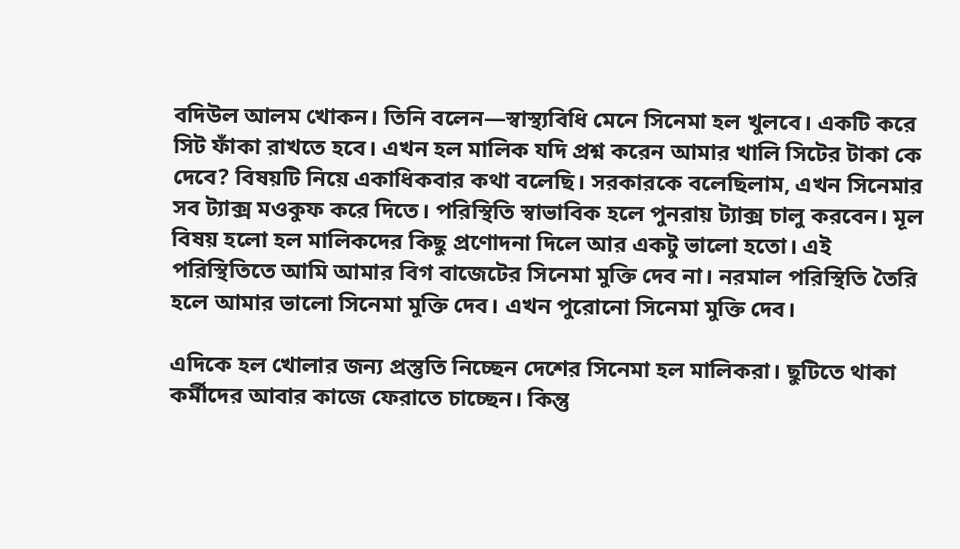বদিউল আলম খোকন। তিনি বলেন—স্বাস্থ্যবিধি মেনে সিনেমা হল খুলবে। একটি করে সিট ফাঁকা রাখতে হবে। এখন হল মালিক যদি প্রশ্ন করেন আমার খালি সিটের টাকা কে দেবে? বিষয়টি নিয়ে একাধিকবার কথা বলেছি। সরকারকে বলেছিলাম, এখন সিনেমার সব ট্যাক্স মওকুফ করে দিতে। পরিস্থিতি স্বাভাবিক হলে পুনরায় ট্যাক্স চালু করবেন। মূল বিষয় হলো হল মালিকদের কিছু প্রণোদনা দিলে আর একটু ভালো হতো। এই পরিস্থিতিতে আমি আমার বিগ বাজেটের সিনেমা মুক্তি দেব না। নরমাল পরিস্থিতি তৈরি হলে আমার ভালো সিনেমা মুক্তি দেব। এখন পুরোনো সিনেমা মুক্তি দেব।

এদিকে হল খোলার জন্য প্রস্তুতি নিচ্ছেন দেশের সিনেমা হল মালিকরা। ছুটিতে থাকা কর্মীদের আবার কাজে ফেরাতে চাচ্ছেন। কিন্তু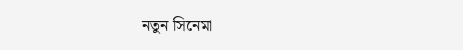নতুন সিনেমা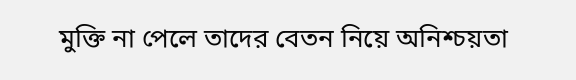মুক্তি না পেলে তাদের বেতন নিয়ে অনিশ্চয়তা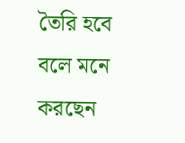তৈরি হবে বলে মনে করছেন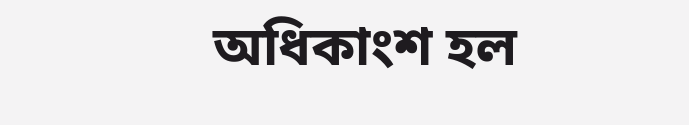অধিকাংশ হল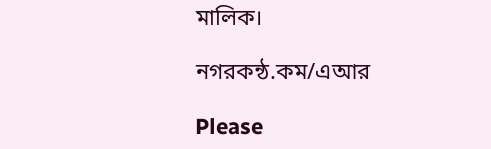মালিক।

নগরকন্ঠ.কম/এআর

Please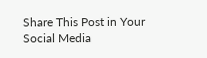Share This Post in Your Social Media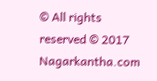© All rights reserved © 2017 Nagarkantha.com